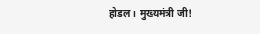होडल। मुख्यमंत्री जी!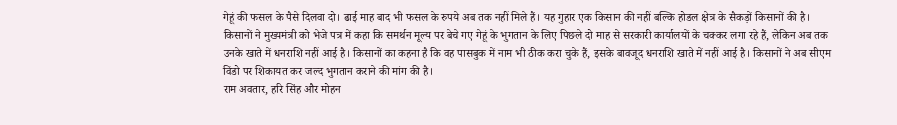गेहूं की फसल के पैसे दिलवा दो। ढाई माह बाद भी फसल के रुपये अब तक नहीं मिले हैं। यह गुहार एक किसान की नहीं बल्कि होडल क्षेत्र के सैकड़ों किसानों की है। किसानों ने मुख्यमंत्री को भेजे पत्र में कहा कि समर्थन मूल्य पर बेचे गए गेहूं के भुगतान के लिए पिछले दो माह से सरकारी कार्यालयों के चक्कर लगा रहे हैं, लेकिन अब तक उनके खाते में धनराशि नहीं आई है। किसानों का कहना है कि वह पासबुक में नाम भी ठीक करा चुके हैं, इसके बावजूद धनराशि खाते में नहीं आई है। किसानों ने अब सीएम विंडो पर शिकायत कर जल्द भुगतान कराने की मांग की है।
राम अवतार, हरि सिंह और मोहन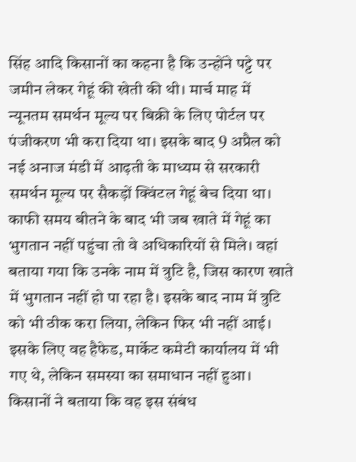सिंह आदि किसानों का कहना है कि उन्होंने पट्टे पर जमीन लेकर गेहूं की खेती की थी। मार्च माह में न्यूनतम समर्थन मूल्य पर बिक्री के लिए पोर्टल पर पंजीकरण भी करा दिया था। इसके बाद 9 अप्रैल को नई अनाज मंडी में आढ़ती के माध्यम से सरकारी समर्थन मूल्य पर सैकड़ों क्विंटल गेहूं बेच दिया था। काफी समय बीतने के बाद भी जब खाते में गेहूं का भुगतान नहीं पहुंचा तो वे अधिकारियों से मिले। वहां बताया गया कि उनके नाम में त्रुटि है, जिस कारण खाते में भुगतान नहीं हो पा रहा है। इसके बाद नाम में त्रुटि को भी ठीक करा लिया, लेकिन फिर भी नहीं आई। इसके लिए वह हैफेड, मार्केट कमेटी कार्यालय में भी गए थे, लेकिन समस्या का समाधान नहीं हुआ। किसानों ने बताया कि वह इस संबंध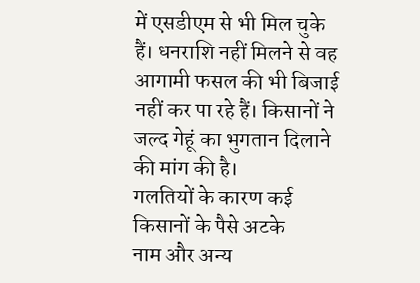में एसडीएम से भी मिल चुके हैं। धनराशि नहीं मिलने से वह आगामी फसल की भी बिजाई नहीं कर पा रहे हैं। किसानों ने जल्द गेहूं का भुगतान दिलाने की मांग की है।
गलतियों के कारण कई किसानों के पैसे अटके
नाम और अन्य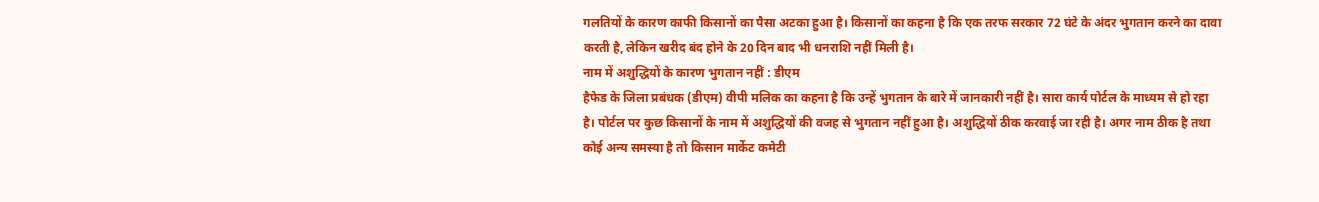गलतियों के कारण काफी किसानों का पैसा अटका हुआ है। किसानों का कहना है कि एक तरफ सरकार 72 घंटे के अंदर भुगतान करने का दावा करती है, लेकिन खरीद बंद होने के 20 दिन बाद भी धनराशि नहीं मिली है।
नाम में अशुद्धियों के कारण भुगतान नहीं : डीएम
हैफेड के जिला प्रबंधक (डीएम) वीपी मलिक का कहना है कि उन्हें भुगतान के बारे में जानकारी नहीं है। सारा कार्य पोर्टल के माध्यम से हो रहा है। पोर्टल पर कुछ किसानों के नाम में अशुद्धियों की वजह से भुगतान नहीं हुआ है। अशुद्धियों ठीक करवाई जा रही है। अगर नाम ठीक है तथा कोई अन्य समस्या है तो किसान मार्केट कमेटी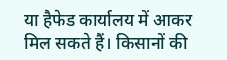या हैफेड कार्यालय में आकर मिल सकते हैं। किसानों की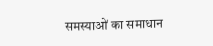समस्याओं का समाधान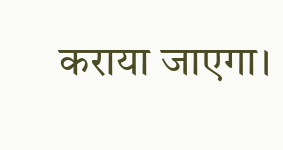कराया जाएगा।